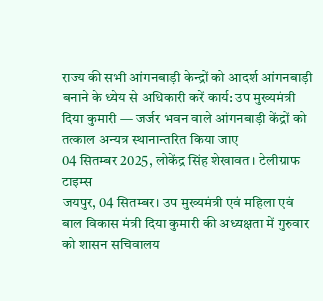राज्य की सभी आंगनबाड़ी केन्द्रों को आदर्श आंगनबाड़ी बनाने के ध्येय से अधिकारी करें कार्य: उप मुख्यमंत्री दिया कुमारी — जर्जर भवन वाले आंगनबाड़ी केंद्रों को तत्काल अन्यत्र स्थानान्तरित किया जाए
04 सितम्बर 2025, लोकेंद्र सिंह शेखावत। टेलीग्राफ टाइम्स
जयपुर, 04 सितम्बर। उप मुख्यमंत्री एवं महिला एवं बाल विकास मंत्री दिया कुमारी की अध्यक्षता में गुरुवार को शासन सचिवालय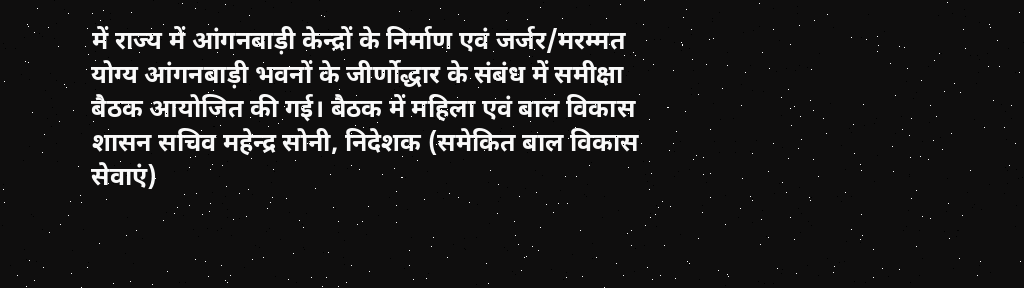में राज्य में आंगनबाड़ी केन्द्रों के निर्माण एवं जर्जर/मरम्मत योग्य आंगनबाड़ी भवनों के जीर्णोद्धार के संबंध में समीक्षा बैठक आयोजित की गई। बैठक में महिला एवं बाल विकास शासन सचिव महेन्द्र सोनी, निदेशक (समेकित बाल विकास सेवाएं)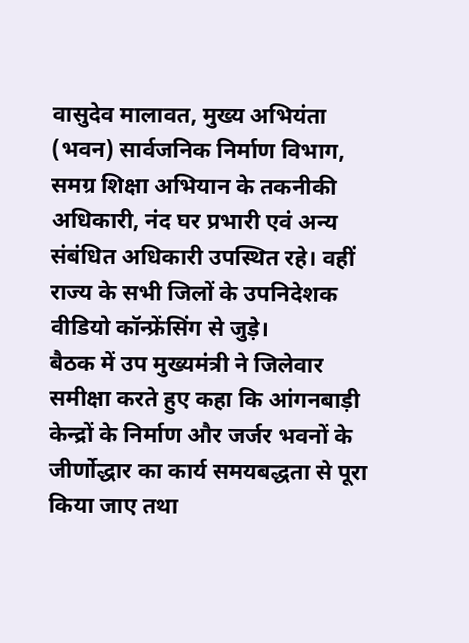वासुदेव मालावत, मुख्य अभियंता (भवन) सार्वजनिक निर्माण विभाग, समग्र शिक्षा अभियान के तकनीकी अधिकारी, नंद घर प्रभारी एवं अन्य संबंधित अधिकारी उपस्थित रहे। वहीं राज्य के सभी जिलों के उपनिदेशक वीडियो कॉन्फ्रेंसिंग से जुड़े।
बैठक में उप मुख्यमंत्री ने जिलेवार समीक्षा करते हुए कहा कि आंगनबाड़ी केन्द्रों के निर्माण और जर्जर भवनों के जीर्णोद्धार का कार्य समयबद्धता से पूरा किया जाए तथा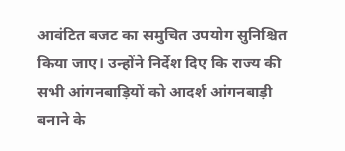आवंटित बजट का समुचित उपयोग सुनिश्चित किया जाए। उन्होंने निर्देश दिए कि राज्य की सभी आंगनबाड़ियों को आदर्श आंगनबाड़ी बनाने के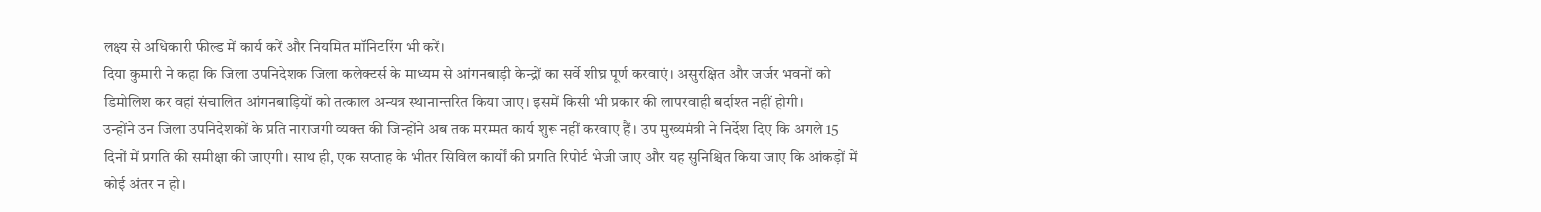लक्ष्य से अधिकारी फील्ड में कार्य करें और नियमित मॉनिटरिंग भी करें।
दिया कुमारी ने कहा कि जिला उपनिदेशक जिला कलेक्टर्स के माध्यम से आंगनबाड़ी केन्द्रों का सर्वे शीघ्र पूर्ण करवाएं। असुरक्षित और जर्जर भवनों को डिमोलिश कर वहां संचालित आंगनबाड़ियों को तत्काल अन्यत्र स्थानान्तरित किया जाए। इसमें किसी भी प्रकार की लापरवाही बर्दाश्त नहीं होगी।
उन्होंने उन जिला उपनिदेशकों के प्रति नाराजगी व्यक्त की जिन्होंने अब तक मरम्मत कार्य शुरू नहीं करवाए हैं। उप मुख्यमंत्री ने निर्देश दिए कि अगले 15 दिनों में प्रगति की समीक्षा की जाएगी। साथ ही, एक सप्ताह के भीतर सिविल कार्यों की प्रगति रिपोर्ट भेजी जाए और यह सुनिश्चित किया जाए कि आंकड़ों में कोई अंतर न हो।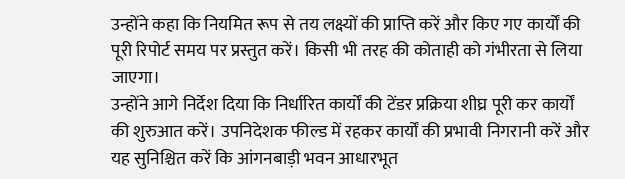उन्होंने कहा कि नियमित रूप से तय लक्ष्यों की प्राप्ति करें और किए गए कार्यों की पूरी रिपोर्ट समय पर प्रस्तुत करें। किसी भी तरह की कोताही को गंभीरता से लिया जाएगा।
उन्होंने आगे निर्देश दिया कि निर्धारित कार्यों की टेंडर प्रक्रिया शीघ्र पूरी कर कार्यों की शुरुआत करें। उपनिदेशक फील्ड में रहकर कार्यों की प्रभावी निगरानी करें और यह सुनिश्चित करें कि आंगनबाड़ी भवन आधारभूत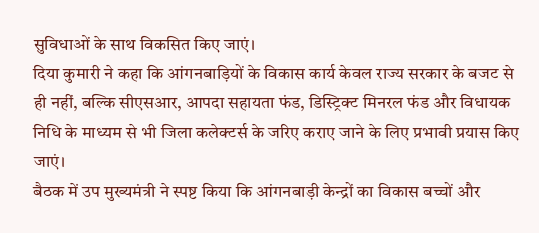सुविधाओं के साथ विकसित किए जाएं।
दिया कुमारी ने कहा कि आंगनबाड़ियों के विकास कार्य केवल राज्य सरकार के बजट से ही नहीं, बल्कि सीएसआर, आपदा सहायता फंड, डिस्ट्रिक्ट मिनरल फंड और विधायक निधि के माध्यम से भी जिला कलेक्टर्स के जरिए कराए जाने के लिए प्रभावी प्रयास किए जाएं।
बैठक में उप मुख्यमंत्री ने स्पष्ट किया कि आंगनबाड़ी केन्द्रों का विकास बच्चों और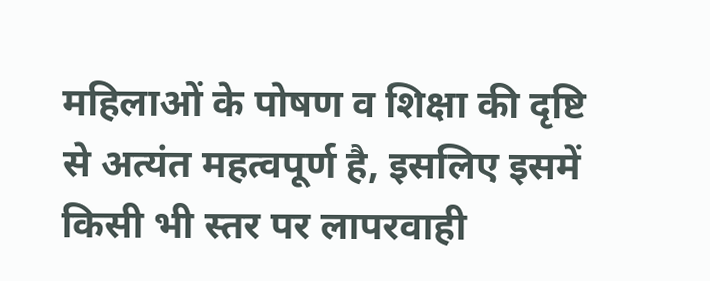महिलाओं के पोषण व शिक्षा की दृष्टि से अत्यंत महत्वपूर्ण है, इसलिए इसमें किसी भी स्तर पर लापरवाही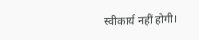स्वीकार्य नहीं होगी।